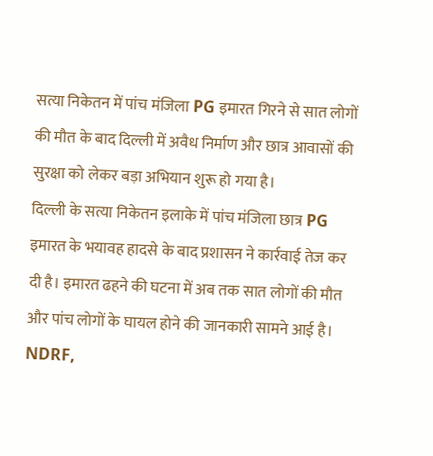सत्या निकेतन में पांच मंजिला PG इमारत गिरने से सात लोगों की मौत के बाद दिल्ली में अवैध निर्माण और छात्र आवासों की सुरक्षा को लेकर बड़ा अभियान शुरू हो गया है।
दिल्ली के सत्या निकेतन इलाके में पांच मंजिला छात्र PG इमारत के भयावह हादसे के बाद प्रशासन ने कार्रवाई तेज कर दी है। इमारत ढहने की घटना में अब तक सात लोगों की मौत और पांच लोगों के घायल होने की जानकारी सामने आई है। NDRF,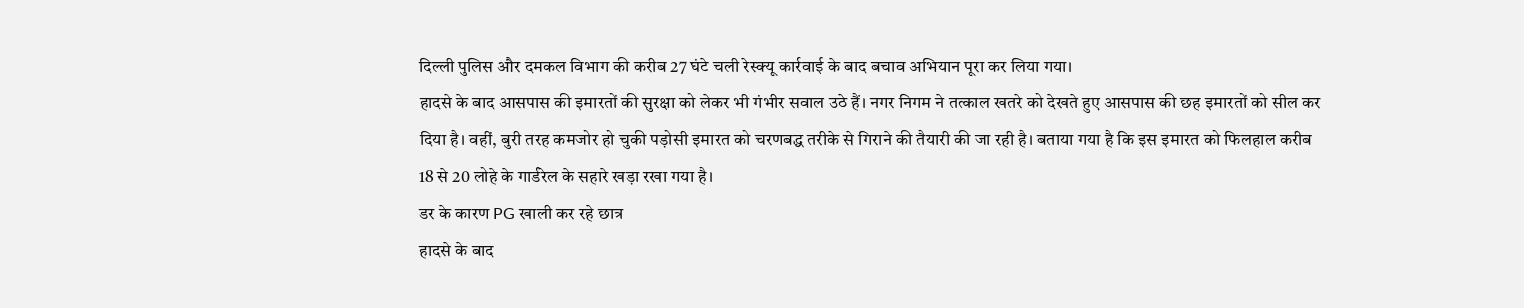दिल्ली पुलिस और दमकल विभाग की करीब 27 घंटे चली रेस्क्यू कार्रवाई के बाद बचाव अभियान पूरा कर लिया गया।
हादसे के बाद आसपास की इमारतों की सुरक्षा को लेकर भी गंभीर सवाल उठे हैं। नगर निगम ने तत्काल खतरे को देखते हुए आसपास की छह इमारतों को सील कर दिया है। वहीं, बुरी तरह कमजोर हो चुकी पड़ोसी इमारत को चरणबद्ध तरीके से गिराने की तैयारी की जा रही है। बताया गया है कि इस इमारत को फिलहाल करीब 18 से 20 लोहे के गार्डरेल के सहारे खड़ा रखा गया है।
डर के कारण PG खाली कर रहे छात्र
हादसे के बाद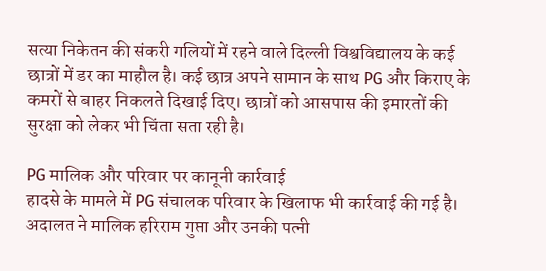सत्या निकेतन की संकरी गलियों में रहने वाले दिल्ली विश्वविद्यालय के कई छात्रों में डर का माहौल है। कई छात्र अपने सामान के साथ PG और किराए के कमरों से बाहर निकलते दिखाई दिए। छात्रों को आसपास की इमारतों की सुरक्षा को लेकर भी चिंता सता रही है।

PG मालिक और परिवार पर कानूनी कार्रवाई
हादसे के मामले में PG संचालक परिवार के खिलाफ भी कार्रवाई की गई है। अदालत ने मालिक हरिराम गुप्ता और उनकी पत्नी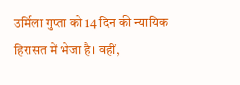उर्मिला गुप्ता को 14 दिन की न्यायिक हिरासत में भेजा है। वहीं,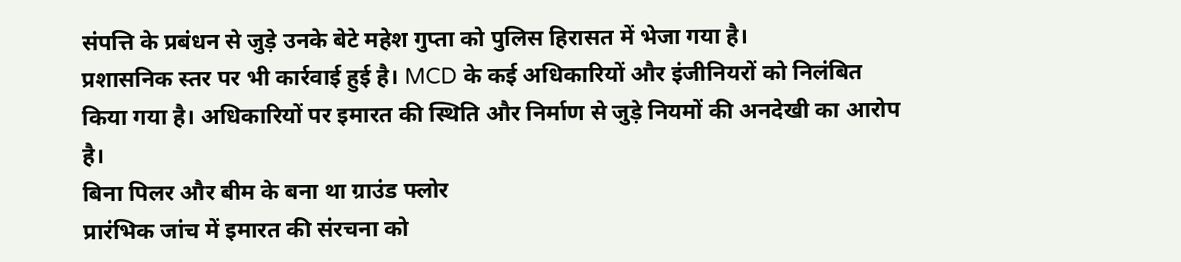संपत्ति के प्रबंधन से जुड़े उनके बेटे महेश गुप्ता को पुलिस हिरासत में भेजा गया है।
प्रशासनिक स्तर पर भी कार्रवाई हुई है। MCD के कई अधिकारियों और इंजीनियरों को निलंबित किया गया है। अधिकारियों पर इमारत की स्थिति और निर्माण से जुड़े नियमों की अनदेखी का आरोप है।
बिना पिलर और बीम के बना था ग्राउंड फ्लोर
प्रारंभिक जांच में इमारत की संरचना को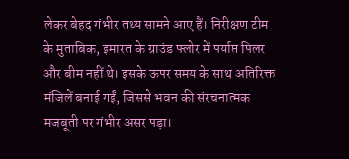लेकर बेहद गंभीर तथ्य सामने आए हैं। निरीक्षण टीम के मुताबिक, इमारत के ग्राउंड फ्लोर में पर्याप्त पिलर और बीम नहीं थे। इसके ऊपर समय के साथ अतिरिक्त मंजिलें बनाई गईं, जिससे भवन की संरचनात्मक मजबूती पर गंभीर असर पड़ा।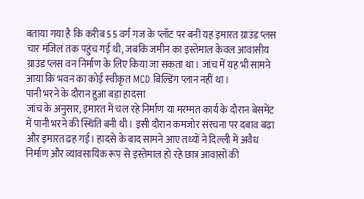बताया गया है कि करीब 55 वर्ग गज के प्लॉट पर बनी यह इमारत ग्राउंड प्लस चार मंजिल तक पहुंच गई थी, जबकि जमीन का इस्तेमाल केवल आवासीय ग्राउंड प्लस वन निर्माण के लिए किया जा सकता था। जांच में यह भी सामने आया कि भवन का कोई स्वीकृत MCD बिल्डिंग प्लान नहीं था।
पानी भरने के दौरान हुआ बड़ा हादसा
जांच के अनुसार, इमारत में चल रहे निर्माण या मरम्मत कार्य के दौरान बेसमेंट में पानी भरने की स्थिति बनी थी। इसी दौरान कमजोर संरचना पर दबाव बढ़ा और इमारत ढह गई। हादसे के बाद सामने आए तथ्यों ने दिल्ली में अवैध निर्माण और व्यावसायिक रूप से इस्तेमाल हो रहे छात्र आवासों की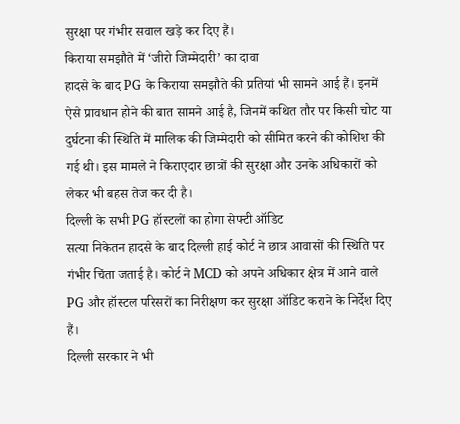सुरक्षा पर गंभीर सवाल खड़े कर दिए हैं।
किराया समझौते में ‘जीरो जिम्मेदारी’ का दावा
हादसे के बाद PG के किराया समझौते की प्रतियां भी सामने आई हैं। इनमें ऐसे प्रावधान होने की बात सामने आई है, जिनमें कथित तौर पर किसी चोट या दुर्घटना की स्थिति में मालिक की जिम्मेदारी को सीमित करने की कोशिश की गई थी। इस मामले ने किराएदार छात्रों की सुरक्षा और उनके अधिकारों को लेकर भी बहस तेज कर दी है।
दिल्ली के सभी PG हॉस्टलों का होगा सेफ्टी ऑडिट
सत्या निकेतन हादसे के बाद दिल्ली हाई कोर्ट ने छात्र आवासों की स्थिति पर गंभीर चिंता जताई है। कोर्ट ने MCD को अपने अधिकार क्षेत्र में आने वाले PG और हॉस्टल परिसरों का निरीक्षण कर सुरक्षा ऑडिट कराने के निर्देश दिए हैं।
दिल्ली सरकार ने भी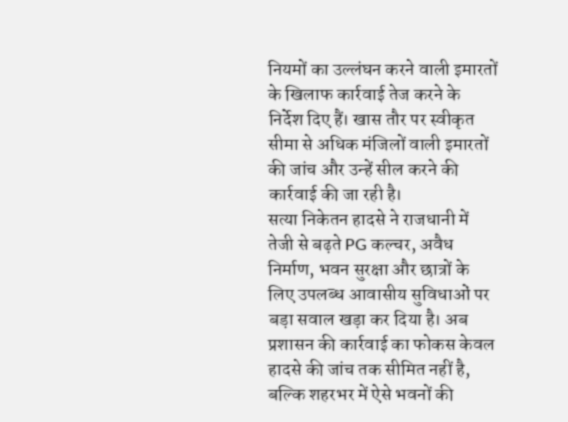नियमों का उल्लंघन करने वाली इमारतों के खिलाफ कार्रवाई तेज करने के निर्देश दिए हैं। खास तौर पर स्वीकृत सीमा से अधिक मंजिलों वाली इमारतों की जांच और उन्हें सील करने की कार्रवाई की जा रही है।
सत्या निकेतन हादसे ने राजधानी में तेजी से बढ़ते PG कल्चर, अवैध निर्माण, भवन सुरक्षा और छात्रों के लिए उपलब्ध आवासीय सुविधाओं पर बड़ा सवाल खड़ा कर दिया है। अब प्रशासन की कार्रवाई का फोकस केवल हादसे की जांच तक सीमित नहीं है, बल्कि शहरभर में ऐसे भवनों की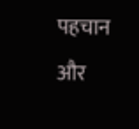पहचान और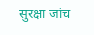सुरक्षा जांच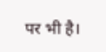पर भी है।